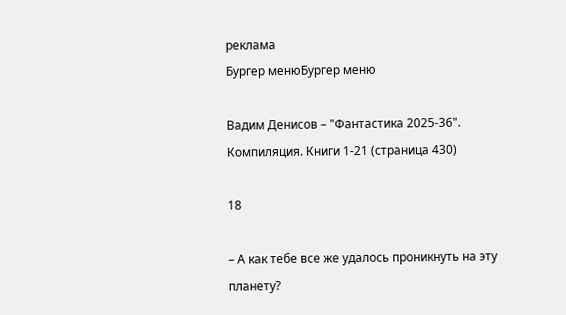реклама
Бургер менюБургер меню

Вадим Денисов – "Фантастика 2025-36". Компиляция. Книги 1-21 (страница 430)

18

– А как тебе все же удалось проникнуть на эту планету?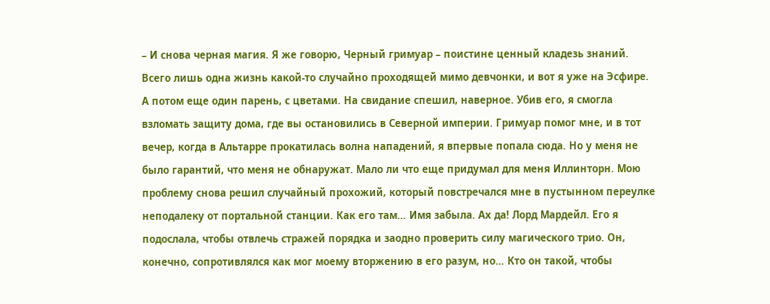– И снова черная магия. Я же говорю, Черный гримуар – поистине ценный кладезь знаний. Всего лишь одна жизнь какой-то случайно проходящей мимо девчонки, и вот я уже на Эсфире. А потом еще один парень, с цветами. На свидание спешил, наверное. Убив его, я смогла взломать защиту дома, где вы остановились в Северной империи. Гримуар помог мне, и в тот вечер, когда в Альтарре прокатилась волна нападений, я впервые попала сюда. Но у меня не было гарантий, что меня не обнаружат. Мало ли что еще придумал для меня Иллинторн. Мою проблему снова решил случайный прохожий, который повстречался мне в пустынном переулке неподалеку от портальной станции. Как его там… Имя забыла. Ах да! Лорд Мардейл. Его я подослала, чтобы отвлечь стражей порядка и заодно проверить силу магического трио. Он, конечно, сопротивлялся как мог моему вторжению в его разум, но… Кто он такой, чтобы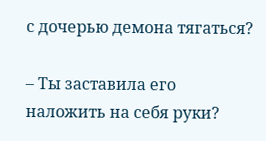с дочерью демона тягаться?

– Ты заставила его наложить на себя руки?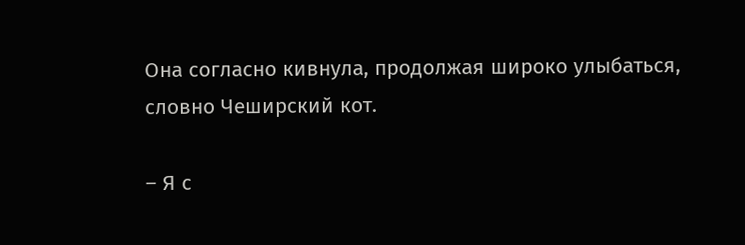Она согласно кивнула, продолжая широко улыбаться, словно Чеширский кот.

– Я с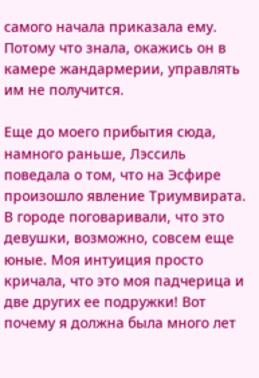самого начала приказала ему. Потому что знала, окажись он в камере жандармерии, управлять им не получится.

Еще до моего прибытия сюда, намного раньше, Лэссиль поведала о том, что на Эсфире произошло явление Триумвирата. В городе поговаривали, что это девушки, возможно, совсем еще юные. Моя интуиция просто кричала, что это моя падчерица и две других ее подружки! Вот почему я должна была много лет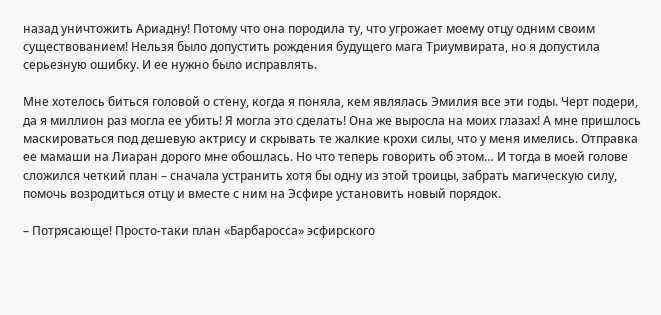назад уничтожить Ариадну! Потому что она породила ту, что угрожает моему отцу одним своим существованием! Нельзя было допустить рождения будущего мага Триумвирата, но я допустила серьезную ошибку. И ее нужно было исправлять.

Мне хотелось биться головой о стену, когда я поняла, кем являлась Эмилия все эти годы. Черт подери, да я миллион раз могла ее убить! Я могла это сделать! Она же выросла на моих глазах! А мне пришлось маскироваться под дешевую актрису и скрывать те жалкие крохи силы, что у меня имелись. Отправка ее мамаши на Лиаран дорого мне обошлась. Но что теперь говорить об этом… И тогда в моей голове сложился четкий план – сначала устранить хотя бы одну из этой троицы, забрать магическую силу, помочь возродиться отцу и вместе с ним на Эсфире установить новый порядок.

– Потрясающе! Просто-таки план «Барбаросса» эсфирского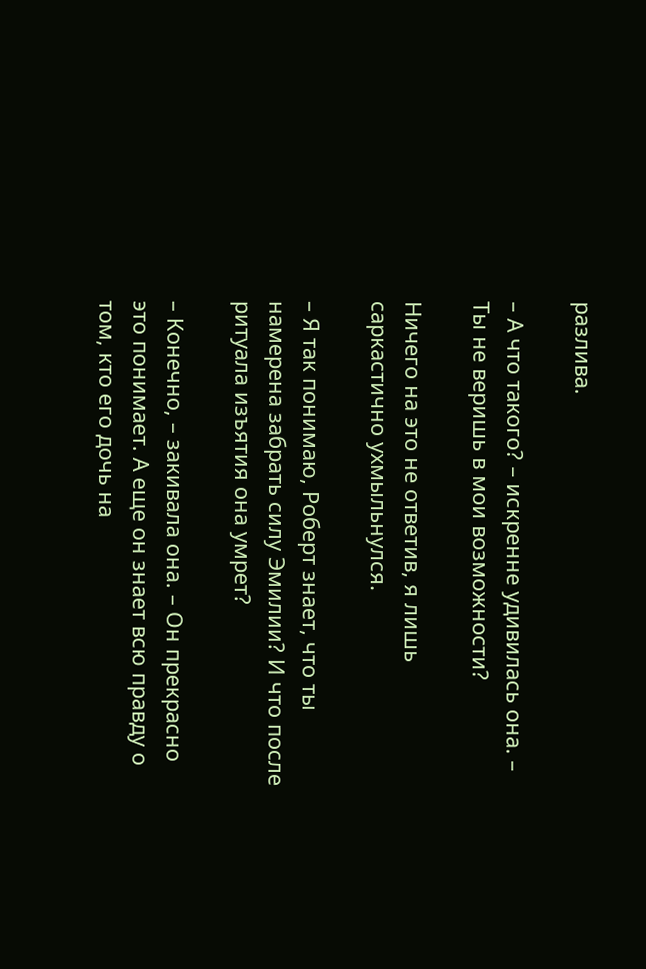разлива.

– А что такого? – искренне удивилась она. – Ты не веришь в мои возможности?

Ничего на это не ответив, я лишь саркастично ухмыльнулся.

– Я так понимаю, Роберт знает, что ты намерена забрать силу Эмилии? И что после ритуала изъятия она умрет?

– Конечно, – закивала она. – Он прекрасно это понимает. А еще он знает всю правду о том, кто его дочь на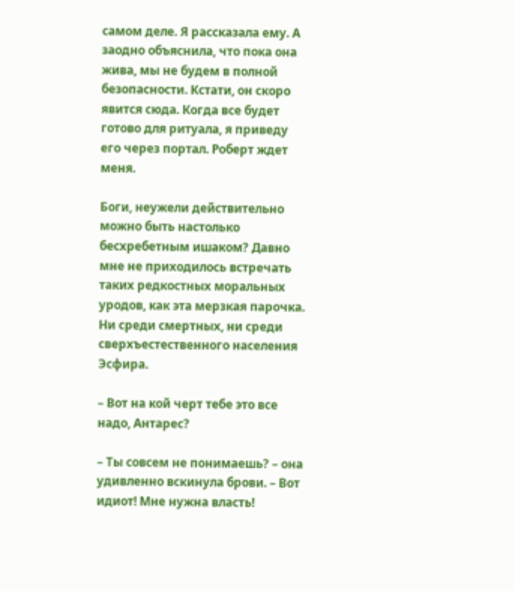самом деле. Я рассказала ему. А заодно объяснила, что пока она жива, мы не будем в полной безопасности. Кстати, он скоро явится сюда. Когда все будет готово для ритуала, я приведу его через портал. Роберт ждет меня.

Боги, неужели действительно можно быть настолько бесхребетным ишаком? Давно мне не приходилось встречать таких редкостных моральных уродов, как эта мерзкая парочка. Ни среди смертных, ни среди сверхъестественного населения Эсфира.

– Вот на кой черт тебе это все надо, Антарес?

– Ты совсем не понимаешь? – она удивленно вскинула брови. – Вот идиот! Мне нужна власть!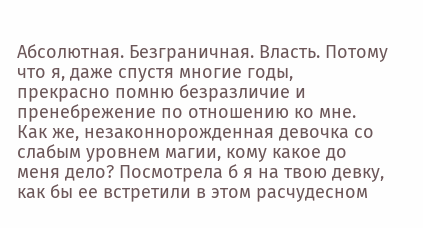Абсолютная. Безграничная. Власть. Потому что я, даже спустя многие годы, прекрасно помню безразличие и пренебрежение по отношению ко мне. Как же, незаконнорожденная девочка со слабым уровнем магии, кому какое до меня дело? Посмотрела б я на твою девку, как бы ее встретили в этом расчудесном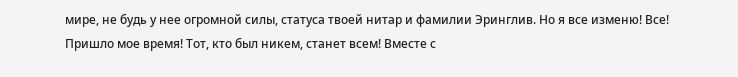мире, не будь у нее огромной силы, статуса твоей нитар и фамилии Эринглив. Но я все изменю! Все! Пришло мое время! Тот, кто был никем, станет всем! Вместе с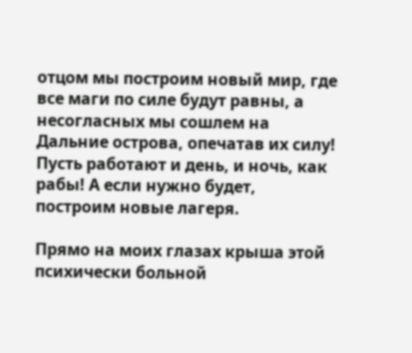отцом мы построим новый мир, где все маги по силе будут равны, а несогласных мы сошлем на Дальние острова, опечатав их силу! Пусть работают и день, и ночь, как рабы! А если нужно будет, построим новые лагеря.

Прямо на моих глазах крыша этой психически больной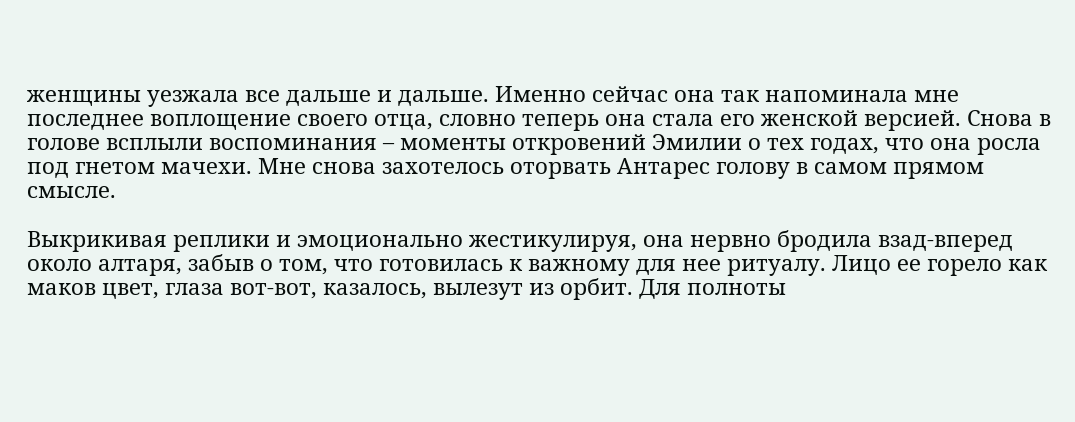женщины уезжала все дальше и дальше. Именно сейчас она так напоминала мне последнее воплощение своего отца, словно теперь она стала его женской версией. Снова в голове всплыли воспоминания – моменты откровений Эмилии о тех годах, что она росла под гнетом мачехи. Мне снова захотелось оторвать Антарес голову в самом прямом смысле.

Выкрикивая реплики и эмоционально жестикулируя, она нервно бродила взад-вперед около алтаря, забыв о том, что готовилась к важному для нее ритуалу. Лицо ее горело как маков цвет, глаза вот-вот, казалось, вылезут из орбит. Для полноты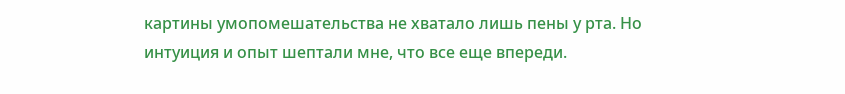картины умопомешательства не хватало лишь пены у рта. Но интуиция и опыт шептали мне, что все еще впереди.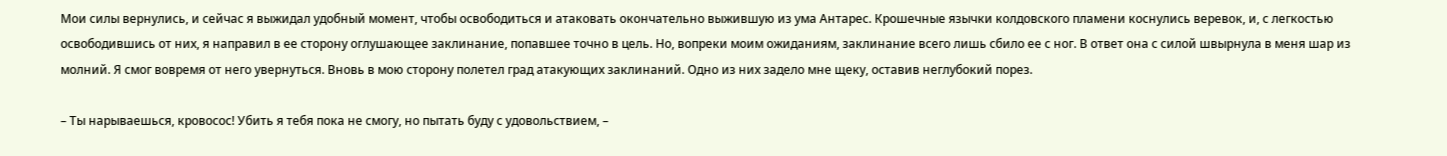Мои силы вернулись, и сейчас я выжидал удобный момент, чтобы освободиться и атаковать окончательно выжившую из ума Антарес. Крошечные язычки колдовского пламени коснулись веревок, и, с легкостью освободившись от них, я направил в ее сторону оглушающее заклинание, попавшее точно в цель. Но, вопреки моим ожиданиям, заклинание всего лишь сбило ее с ног. В ответ она с силой швырнула в меня шар из молний. Я смог вовремя от него увернуться. Вновь в мою сторону полетел град атакующих заклинаний. Одно из них задело мне щеку, оставив неглубокий порез.

– Ты нарываешься, кровосос! Убить я тебя пока не смогу, но пытать буду с удовольствием, –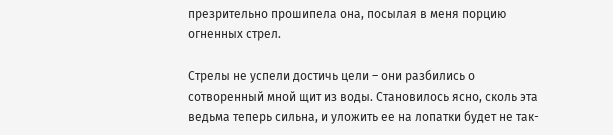презрительно прошипела она, посылая в меня порцию огненных стрел.

Стрелы не успели достичь цели – они разбились о сотворенный мной щит из воды. Становилось ясно, сколь эта ведьма теперь сильна, и уложить ее на лопатки будет не так-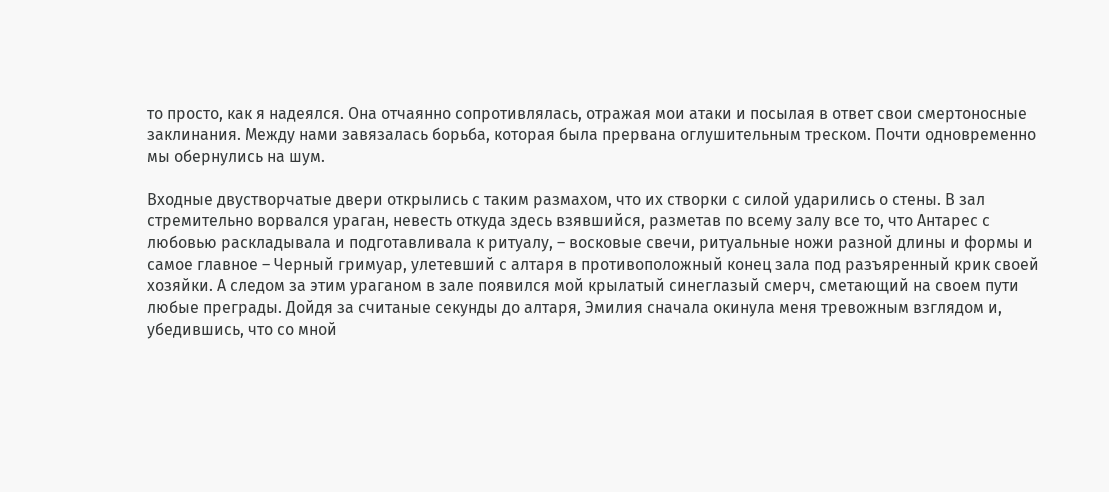то просто, как я надеялся. Она отчаянно сопротивлялась, отражая мои атаки и посылая в ответ свои смертоносные заклинания. Между нами завязалась борьба, которая была прервана оглушительным треском. Почти одновременно мы обернулись на шум.

Входные двустворчатые двери открылись с таким размахом, что их створки с силой ударились о стены. В зал стремительно ворвался ураган, невесть откуда здесь взявшийся, разметав по всему залу все то, что Антарес с любовью раскладывала и подготавливала к ритуалу, – восковые свечи, ритуальные ножи разной длины и формы и самое главное – Черный гримуар, улетевший с алтаря в противоположный конец зала под разъяренный крик своей хозяйки. А следом за этим ураганом в зале появился мой крылатый синеглазый смерч, сметающий на своем пути любые преграды. Дойдя за считаные секунды до алтаря, Эмилия сначала окинула меня тревожным взглядом и, убедившись, что со мной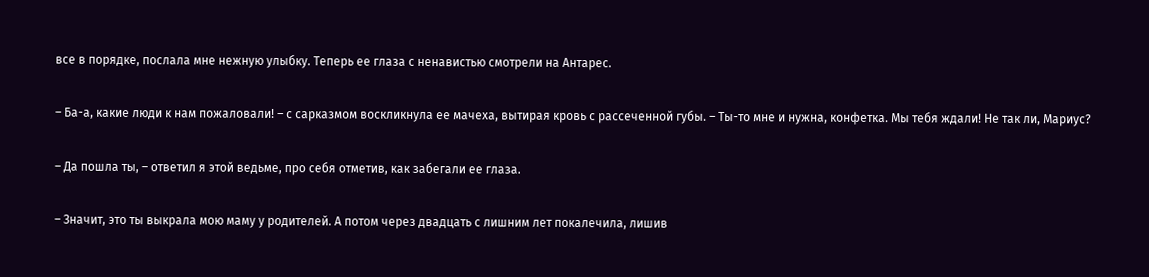все в порядке, послала мне нежную улыбку. Теперь ее глаза с ненавистью смотрели на Антарес.

– Ба-а, какие люди к нам пожаловали! – с сарказмом воскликнула ее мачеха, вытирая кровь с рассеченной губы. – Ты-то мне и нужна, конфетка. Мы тебя ждали! Не так ли, Мариус?

– Да пошла ты, – ответил я этой ведьме, про себя отметив, как забегали ее глаза.

– Значит, это ты выкрала мою маму у родителей. А потом через двадцать с лишним лет покалечила, лишив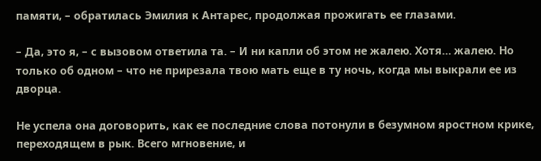памяти, – обратилась Эмилия к Антарес, продолжая прожигать ее глазами.

– Да, это я, – с вызовом ответила та. – И ни капли об этом не жалею. Хотя… жалею. Но только об одном – что не прирезала твою мать еще в ту ночь, когда мы выкрали ее из дворца.

Не успела она договорить, как ее последние слова потонули в безумном яростном крике, переходящем в рык. Всего мгновение, и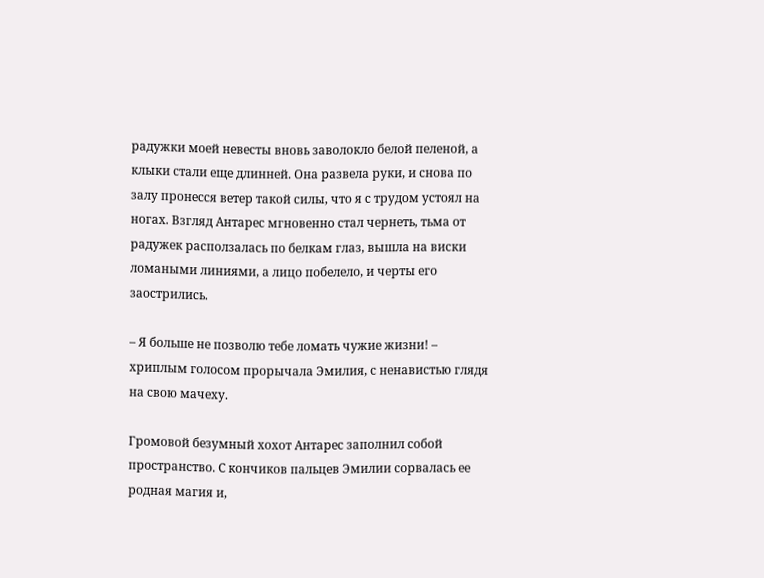радужки моей невесты вновь заволокло белой пеленой, а клыки стали еще длинней. Она развела руки, и снова по залу пронесся ветер такой силы, что я с трудом устоял на ногах. Взгляд Антарес мгновенно стал чернеть, тьма от радужек расползалась по белкам глаз, вышла на виски ломаными линиями, а лицо побелело, и черты его заострились.

– Я больше не позволю тебе ломать чужие жизни! – хриплым голосом прорычала Эмилия, с ненавистью глядя на свою мачеху.

Громовой безумный хохот Антарес заполнил собой пространство. С кончиков пальцев Эмилии сорвалась ее родная магия и,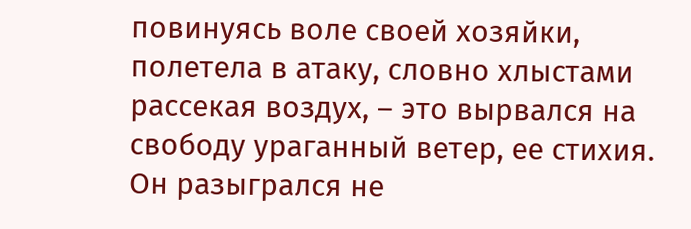повинуясь воле своей хозяйки, полетела в атаку, словно хлыстами рассекая воздух, – это вырвался на свободу ураганный ветер, ее стихия. Он разыгрался не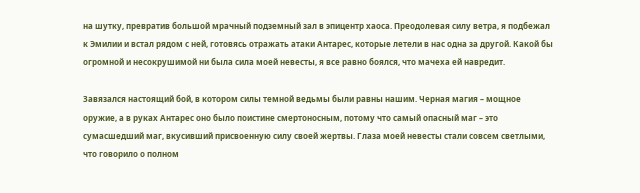на шутку, превратив большой мрачный подземный зал в эпицентр хаоса. Преодолевая силу ветра, я подбежал к Эмилии и встал рядом с ней, готовясь отражать атаки Антарес, которые летели в нас одна за другой. Какой бы огромной и несокрушимой ни была сила моей невесты, я все равно боялся, что мачеха ей навредит.

Завязался настоящий бой, в котором силы темной ведьмы были равны нашим. Черная магия – мощное оружие, а в руках Антарес оно было поистине смертоносным, потому что самый опасный маг – это сумасшедший маг, вкусивший присвоенную силу своей жертвы. Глаза моей невесты стали совсем светлыми, что говорило о полном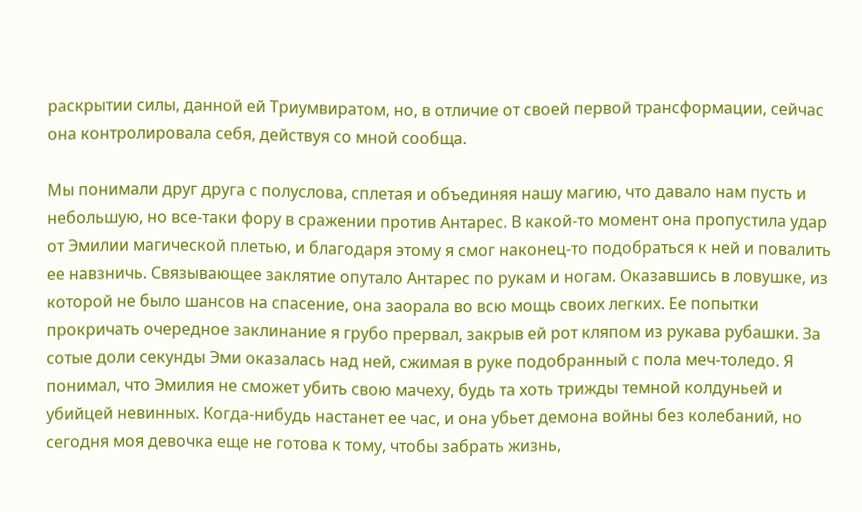раскрытии силы, данной ей Триумвиратом, но, в отличие от своей первой трансформации, сейчас она контролировала себя, действуя со мной сообща.

Мы понимали друг друга с полуслова, сплетая и объединяя нашу магию, что давало нам пусть и небольшую, но все-таки фору в сражении против Антарес. В какой-то момент она пропустила удар от Эмилии магической плетью, и благодаря этому я смог наконец-то подобраться к ней и повалить ее навзничь. Связывающее заклятие опутало Антарес по рукам и ногам. Оказавшись в ловушке, из которой не было шансов на спасение, она заорала во всю мощь своих легких. Ее попытки прокричать очередное заклинание я грубо прервал, закрыв ей рот кляпом из рукава рубашки. За сотые доли секунды Эми оказалась над ней, сжимая в руке подобранный с пола меч-толедо. Я понимал, что Эмилия не сможет убить свою мачеху, будь та хоть трижды темной колдуньей и убийцей невинных. Когда-нибудь настанет ее час, и она убьет демона войны без колебаний, но сегодня моя девочка еще не готова к тому, чтобы забрать жизнь,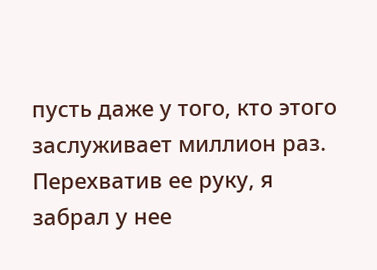пусть даже у того, кто этого заслуживает миллион раз. Перехватив ее руку, я забрал у нее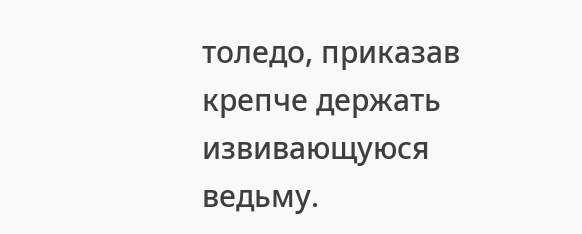толедо, приказав крепче держать извивающуюся ведьму.